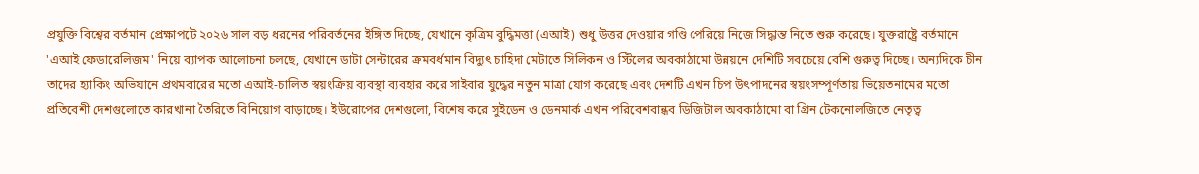প্রযুক্তি বিশ্বের বর্তমান প্রেক্ষাপটে ২০২৬ সাল বড় ধরনের পরিবর্তনের ইঙ্গিত দিচ্ছে, যেখানে কৃত্রিম বুদ্ধিমত্তা (এআই) শুধু উত্তর দেওয়ার গণ্ডি পেরিয়ে নিজে সিদ্ধান্ত নিতে শুরু করেছে। যুক্তরাষ্ট্রে বর্তমানে 'এআই ফেডারেলিজম' নিয়ে ব্যাপক আলোচনা চলছে, যেখানে ডাটা সেন্টারের ক্রমবর্ধমান বিদ্যুৎ চাহিদা মেটাতে সিলিকন ও স্টিলের অবকাঠামো উন্নয়নে দেশিটি সবচেয়ে বেশি গুরুত্ব দিচ্ছে। অন্যদিকে চীন তাদের হ্যাকিং অভিযানে প্রথমবারের মতো এআই-চালিত স্বয়ংক্রিয় ব্যবস্থা ব্যবহার করে সাইবার যুদ্ধের নতুন মাত্রা যোগ করেছে এবং দেশটি এখন চিপ উৎপাদনের স্বয়ংসম্পূর্ণতায় ভিয়েতনামের মতো প্রতিবেশী দেশগুলোতে কারখানা তৈরিতে বিনিয়োগ বাড়াচ্ছে। ইউরোপের দেশগুলো, বিশেষ করে সুইডেন ও ডেনমার্ক এখন পরিবেশবান্ধব ডিজিটাল অবকাঠামো বা গ্রিন টেকনোলজিতে নেতৃত্ব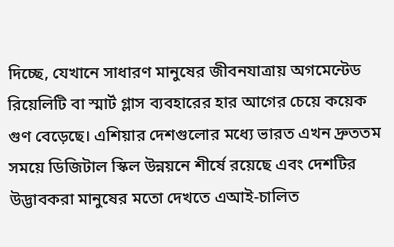দিচ্ছে, যেখানে সাধারণ মানুষের জীবনযাত্রায় অগমেন্টেড রিয়েলিটি বা স্মার্ট গ্লাস ব্যবহারের হার আগের চেয়ে কয়েক গুণ বেড়েছে। এশিয়ার দেশগুলোর মধ্যে ভারত এখন দ্রুততম সময়ে ডিজিটাল স্কিল উন্নয়নে শীর্ষে রয়েছে এবং দেশটির উদ্ভাবকরা মানুষের মতো দেখতে এআই-চালিত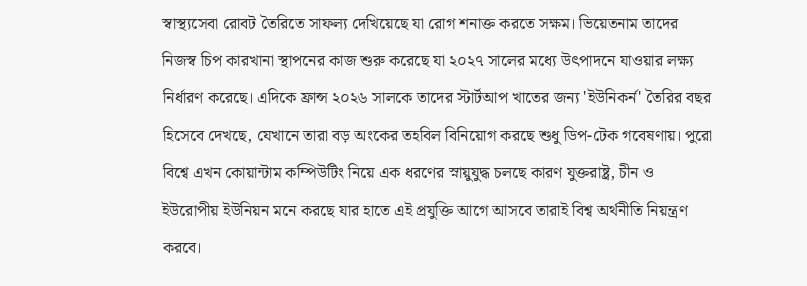স্বাস্থ্যসেবা রোবট তৈরিতে সাফল্য দেখিয়েছে যা রোগ শনাক্ত করতে সক্ষম। ভিয়েতনাম তাদের নিজস্ব চিপ কারখানা স্থাপনের কাজ শুরু করেছে যা ২০২৭ সালের মধ্যে উৎপাদনে যাওয়ার লক্ষ্য নির্ধারণ করেছে। এদিকে ফ্রান্স ২০২৬ সালকে তাদের স্টার্টআপ খাতের জন্য 'ইউনিকর্ন' তৈরির বছর হিসেবে দেখছে, যেখানে তারা বড় অংকের তহবিল বিনিয়োগ করছে শুধু ডিপ-টেক গবেষণায়। পুরো বিশ্বে এখন কোয়ান্টাম কম্পিউটিং নিয়ে এক ধরণের স্নায়ুযুদ্ধ চলছে কারণ যুক্তরাষ্ট্র, চীন ও ইউরোপীয় ইউনিয়ন মনে করছে যার হাতে এই প্রযুক্তি আগে আসবে তারাই বিশ্ব অর্থনীতি নিয়ন্ত্রণ করবে।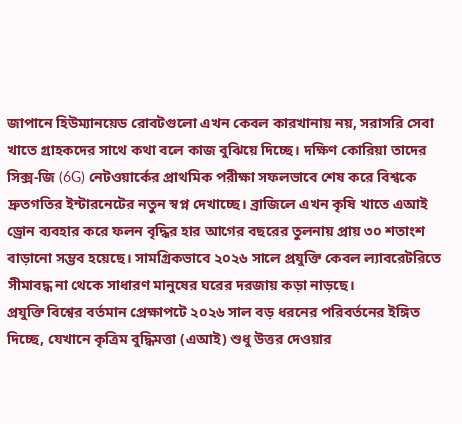জাপানে হিউম্যানয়েড রোবটগুলো এখন কেবল কারখানায় নয়, সরাসরি সেবা খাতে গ্রাহকদের সাথে কথা বলে কাজ বুঝিয়ে দিচ্ছে। দক্ষিণ কোরিয়া তাদের সিক্স-জি (6G) নেটওয়ার্কের প্রাথমিক পরীক্ষা সফলভাবে শেষ করে বিশ্বকে দ্রুতগতির ইন্টারনেটের নতুন স্বপ্ন দেখাচ্ছে। ব্রাজিলে এখন কৃষি খাতে এআই ড্রোন ব্যবহার করে ফলন বৃদ্ধির হার আগের বছরের তুলনায় প্রায় ৩০ শতাংশ বাড়ানো সম্ভব হয়েছে। সামগ্রিকভাবে ২০২৬ সালে প্রযুক্তি কেবল ল্যাবরেটরিতে সীমাবদ্ধ না থেকে সাধারণ মানুষের ঘরের দরজায় কড়া নাড়ছে।
প্রযুক্তি বিশ্বের বর্তমান প্রেক্ষাপটে ২০২৬ সাল বড় ধরনের পরিবর্তনের ইঙ্গিত দিচ্ছে, যেখানে কৃত্রিম বুদ্ধিমত্তা (এআই) শুধু উত্তর দেওয়ার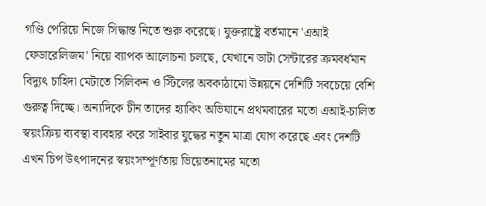গণ্ডি পেরিয়ে নিজে সিদ্ধান্ত নিতে শুরু করেছে। যুক্তরাষ্ট্রে বর্তমানে 'এআই ফেডারেলিজম' নিয়ে ব্যাপক আলোচনা চলছে, যেখানে ডাটা সেন্টারের ক্রমবর্ধমান বিদ্যুৎ চাহিদা মেটাতে সিলিকন ও স্টিলের অবকাঠামো উন্নয়নে দেশিটি সবচেয়ে বেশি গুরুত্ব দিচ্ছে। অন্যদিকে চীন তাদের হ্যাকিং অভিযানে প্রথমবারের মতো এআই-চালিত স্বয়ংক্রিয় ব্যবস্থা ব্যবহার করে সাইবার যুদ্ধের নতুন মাত্রা যোগ করেছে এবং দেশটি এখন চিপ উৎপাদনের স্বয়ংসম্পূর্ণতায় ভিয়েতনামের মতো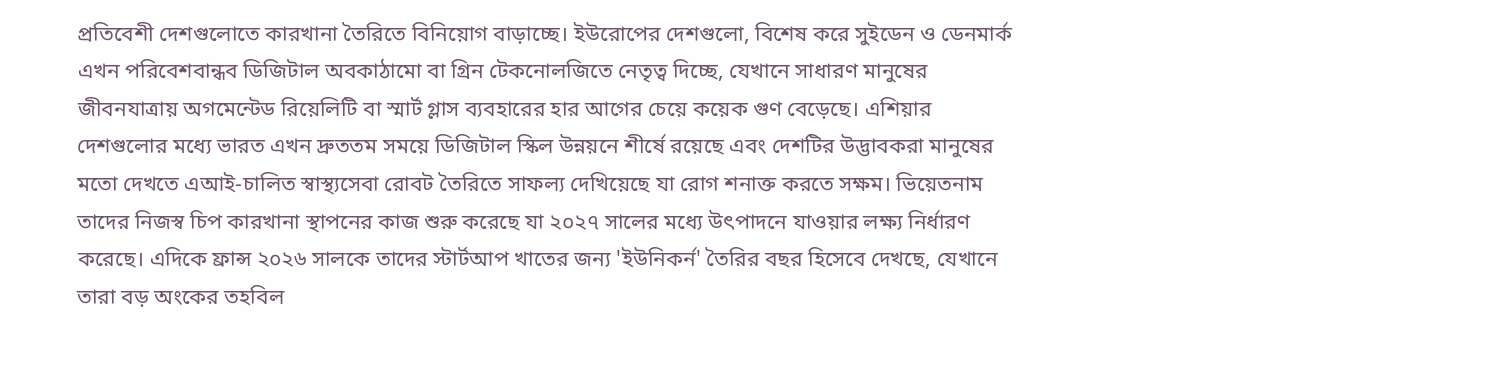প্রতিবেশী দেশগুলোতে কারখানা তৈরিতে বিনিয়োগ বাড়াচ্ছে। ইউরোপের দেশগুলো, বিশেষ করে সুইডেন ও ডেনমার্ক এখন পরিবেশবান্ধব ডিজিটাল অবকাঠামো বা গ্রিন টেকনোলজিতে নেতৃত্ব দিচ্ছে, যেখানে সাধারণ মানুষের জীবনযাত্রায় অগমেন্টেড রিয়েলিটি বা স্মার্ট গ্লাস ব্যবহারের হার আগের চেয়ে কয়েক গুণ বেড়েছে। এশিয়ার দেশগুলোর মধ্যে ভারত এখন দ্রুততম সময়ে ডিজিটাল স্কিল উন্নয়নে শীর্ষে রয়েছে এবং দেশটির উদ্ভাবকরা মানুষের মতো দেখতে এআই-চালিত স্বাস্থ্যসেবা রোবট তৈরিতে সাফল্য দেখিয়েছে যা রোগ শনাক্ত করতে সক্ষম। ভিয়েতনাম তাদের নিজস্ব চিপ কারখানা স্থাপনের কাজ শুরু করেছে যা ২০২৭ সালের মধ্যে উৎপাদনে যাওয়ার লক্ষ্য নির্ধারণ করেছে। এদিকে ফ্রান্স ২০২৬ সালকে তাদের স্টার্টআপ খাতের জন্য 'ইউনিকর্ন' তৈরির বছর হিসেবে দেখছে, যেখানে তারা বড় অংকের তহবিল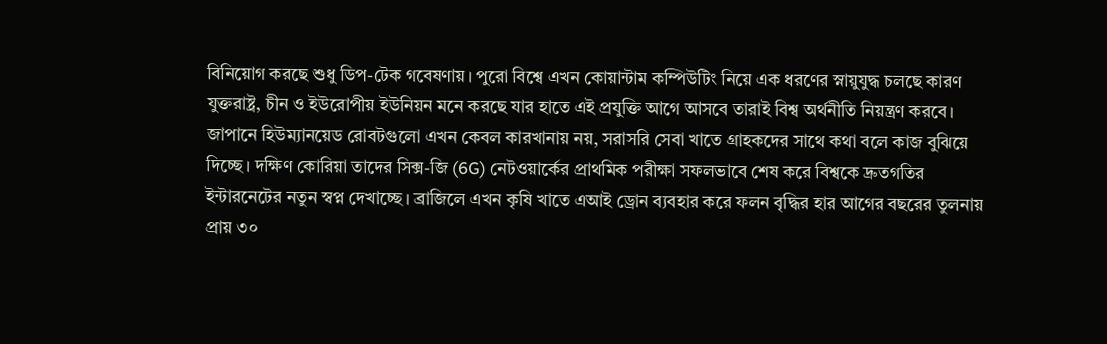বিনিয়োগ করছে শুধু ডিপ-টেক গবেষণায়। পুরো বিশ্বে এখন কোয়ান্টাম কম্পিউটিং নিয়ে এক ধরণের স্নায়ুযুদ্ধ চলছে কারণ যুক্তরাষ্ট্র, চীন ও ইউরোপীয় ইউনিয়ন মনে করছে যার হাতে এই প্রযুক্তি আগে আসবে তারাই বিশ্ব অর্থনীতি নিয়ন্ত্রণ করবে। জাপানে হিউম্যানয়েড রোবটগুলো এখন কেবল কারখানায় নয়, সরাসরি সেবা খাতে গ্রাহকদের সাথে কথা বলে কাজ বুঝিয়ে দিচ্ছে। দক্ষিণ কোরিয়া তাদের সিক্স-জি (6G) নেটওয়ার্কের প্রাথমিক পরীক্ষা সফলভাবে শেষ করে বিশ্বকে দ্রুতগতির ইন্টারনেটের নতুন স্বপ্ন দেখাচ্ছে। ব্রাজিলে এখন কৃষি খাতে এআই ড্রোন ব্যবহার করে ফলন বৃদ্ধির হার আগের বছরের তুলনায় প্রায় ৩০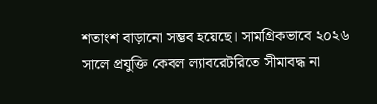শতাংশ বাড়ানো সম্ভব হয়েছে। সামগ্রিকভাবে ২০২৬ সালে প্রযুক্তি কেবল ল্যাবরেটরিতে সীমাবদ্ধ না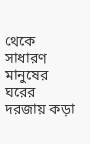থেকে সাধারণ মানুষের ঘরের দরজায় কড়া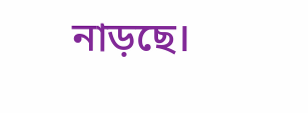নাড়ছে।